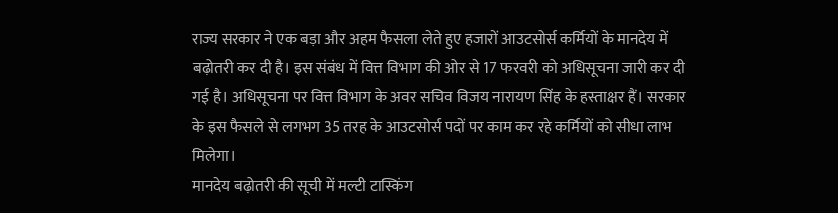राज्य सरकार ने एक बड़ा और अहम फैसला लेते हुए हजारों आउटसोर्स कर्मियों के मानदेय में बढ़ोतरी कर दी है। इस संबंध में वित्त विभाग की ओर से 17 फरवरी को अधिसूचना जारी कर दी गई है। अधिसूचना पर वित्त विभाग के अवर सचिव विजय नारायण सिंह के हस्ताक्षर हैं। सरकार के इस फैसले से लगभग 35 तरह के आउटसोर्स पदों पर काम कर रहे कर्मियों को सीधा लाभ मिलेगा।
मानदेय बढ़ोतरी की सूची में मल्टी टास्किंग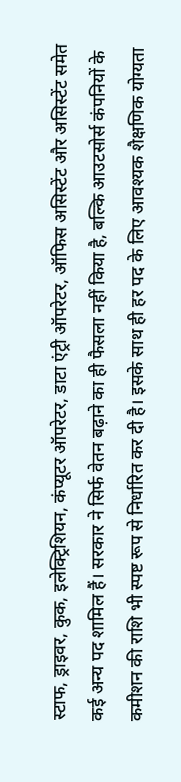स्टाफ, ड्राइवर, कुक, इलेक्ट्रिशियन, कंप्यूटर ऑपरेटर, डाटा एंट्री ऑपरेटर, ऑफिस असिस्टेंट और असिस्टेंट समेत कई अन्य पद शामिल हैं। सरकार ने सिर्फ वेतन बढ़ाने का ही फैसला नहीं किया है, बल्कि आउटसोर्स कंपनियों के कमीशन की राशि भी स्पष्ट रूप से निर्धारित कर दी है। इसके साथ ही हर पद के लिए आवश्यक शैक्षणिक योग्यता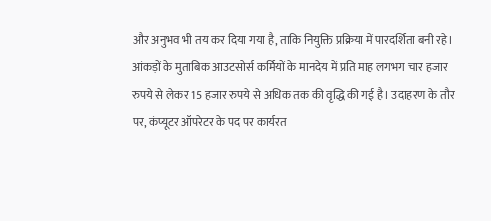और अनुभव भी तय कर दिया गया है, ताकि नियुक्ति प्रक्रिया में पारदर्शिता बनी रहे।
आंकड़ों के मुताबिक आउटसोर्स कर्मियों के मानदेय में प्रति माह लगभग चार हजार रुपये से लेकर 15 हजार रुपये से अधिक तक की वृद्धि की गई है। उदाहरण के तौर पर, कंप्यूटर ऑपरेटर के पद पर कार्यरत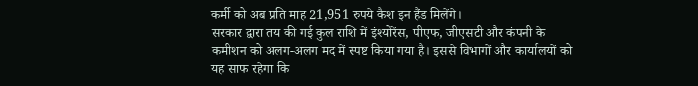कर्मी को अब प्रति माह 21,951 रुपये कैश इन हैंड मिलेंगे।
सरकार द्वारा तय की गई कुल राशि में इंश्योरेंस, पीएफ, जीएसटी और कंपनी के कमीशन को अलग-अलग मद में स्पष्ट किया गया है। इससे विभागों और कार्यालयों को यह साफ रहेगा कि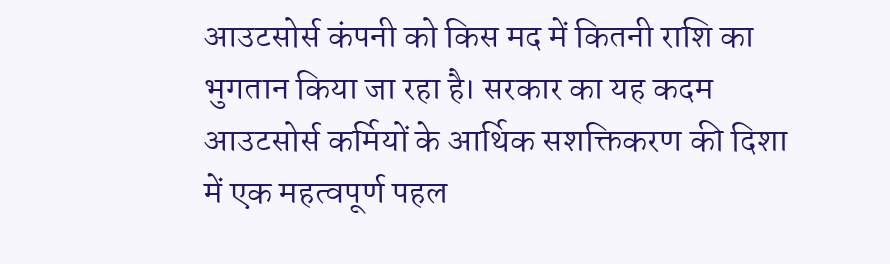आउटसोर्स कंपनी को किस मद में कितनी राशि का भुगतान किया जा रहा है। सरकार का यह कदम आउटसोर्स कर्मियों के आर्थिक सशक्तिकरण की दिशा में एक महत्वपूर्ण पहल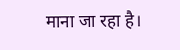माना जा रहा है।